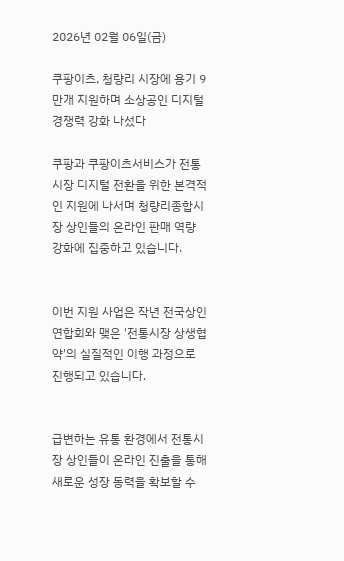2026년 02월 06일(금)

쿠팡이츠, 청량리 시장에 용기 9만개 지원하며 소상공인 디지털 경쟁력 강화 나섰다

쿠팡과 쿠팡이츠서비스가 전통시장 디지털 전환을 위한 본격적인 지원에 나서며 청량리종합시장 상인들의 온라인 판매 역량 강화에 집중하고 있습니다.


이번 지원 사업은 작년 전국상인연합회와 맺은 '전통시장 상생협약'의 실질적인 이행 과정으로 진행되고 있습니다.


급변하는 유통 환경에서 전통시장 상인들이 온라인 진출을 통해 새로운 성장 동력을 확보할 수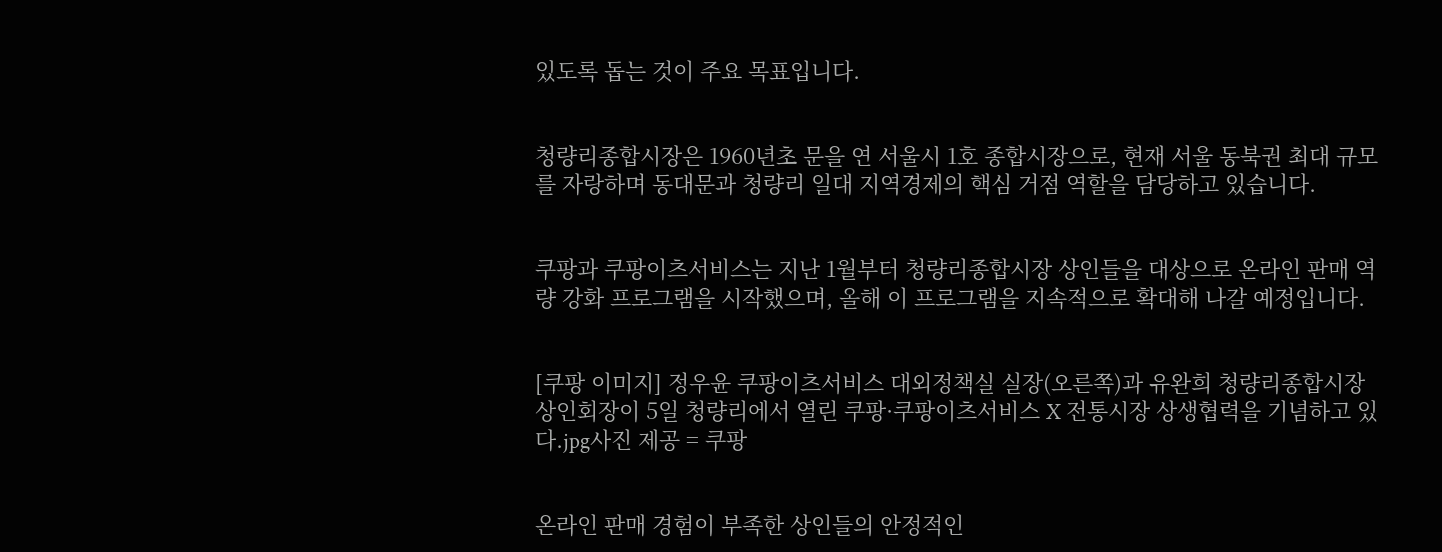있도록 돕는 것이 주요 목표입니다.


청량리종합시장은 1960년초 문을 연 서울시 1호 종합시장으로, 현재 서울 동북권 최대 규모를 자랑하며 동대문과 청량리 일대 지역경제의 핵심 거점 역할을 담당하고 있습니다.


쿠팡과 쿠팡이츠서비스는 지난 1월부터 청량리종합시장 상인들을 대상으로 온라인 판매 역량 강화 프로그램을 시작했으며, 올해 이 프로그램을 지속적으로 확대해 나갈 예정입니다.


[쿠팡 이미지] 정우윤 쿠팡이츠서비스 대외정책실 실장(오른쪽)과 유완희 청량리종합시장 상인회장이 5일 청량리에서 열린 쿠팡·쿠팡이츠서비스 X 전통시장 상생협력을 기념하고 있다.jpg사진 제공 = 쿠팡


온라인 판매 경험이 부족한 상인들의 안정적인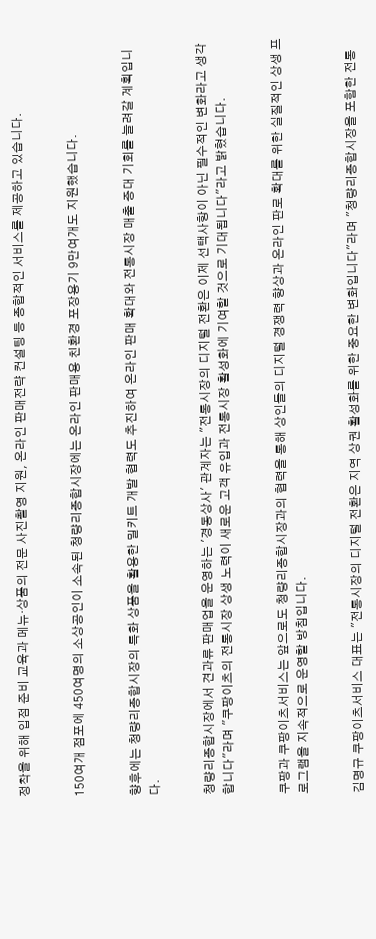정착을 위해 입점 준비 교육과 메뉴·상품의 전문 사진촬영 지원, 온라인 판매전략 컨설팅 등 종합적인 서비스를 제공하고 있습니다.


150여개 점포에 450여명의 소상공인이 소속된 청량리종합시장에는 온라인 판매용 친환경 포장용기 9만여개도 지원했습니다.


향후에는 청량리종합시장의 특화 상품을 활용한 밀키트 개발 협력도 추진하여 온라인 판매 확대와 전통시장 매출 증대 기회를 늘려갈 계획입니다.


청량리종합시장에서 견과류 판매업을 운영하는 '경동상사' 관계자는 "전통시장의 디지털 전환은 이제 선택사항이 아닌 필수적인 변화라고 생각합니다"라며 "쿠팡이츠의 전통시장 상생 노력이 새로운 고객 유입과 전통시장 활성화에 기여할 것으로 기대됩니다"라고 밝혔습니다.


쿠팡과 쿠팡이츠서비스는 앞으로도 청량리종합시장과의 협력을 통해 상인들의 디지털 경쟁력 향상과 온라인 판로 확대를 위한 실질적인 상생 프로그램을 지속적으로 운영할 방침입니다.


김명규 쿠팡이츠서비스 대표는 "전통시장의 디지털 전환은 지역 상권 활성화를 위한 중요한 변화입니다"라며 "청량리종합시장을 포함한 전통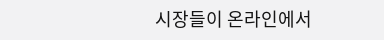시장들이 온라인에서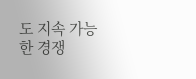도 지속 가능한 경쟁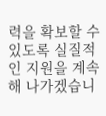력을 확보할 수 있도록 실질적인 지원을 계속해 나가겠습니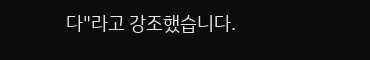다"라고 강조했습니다.